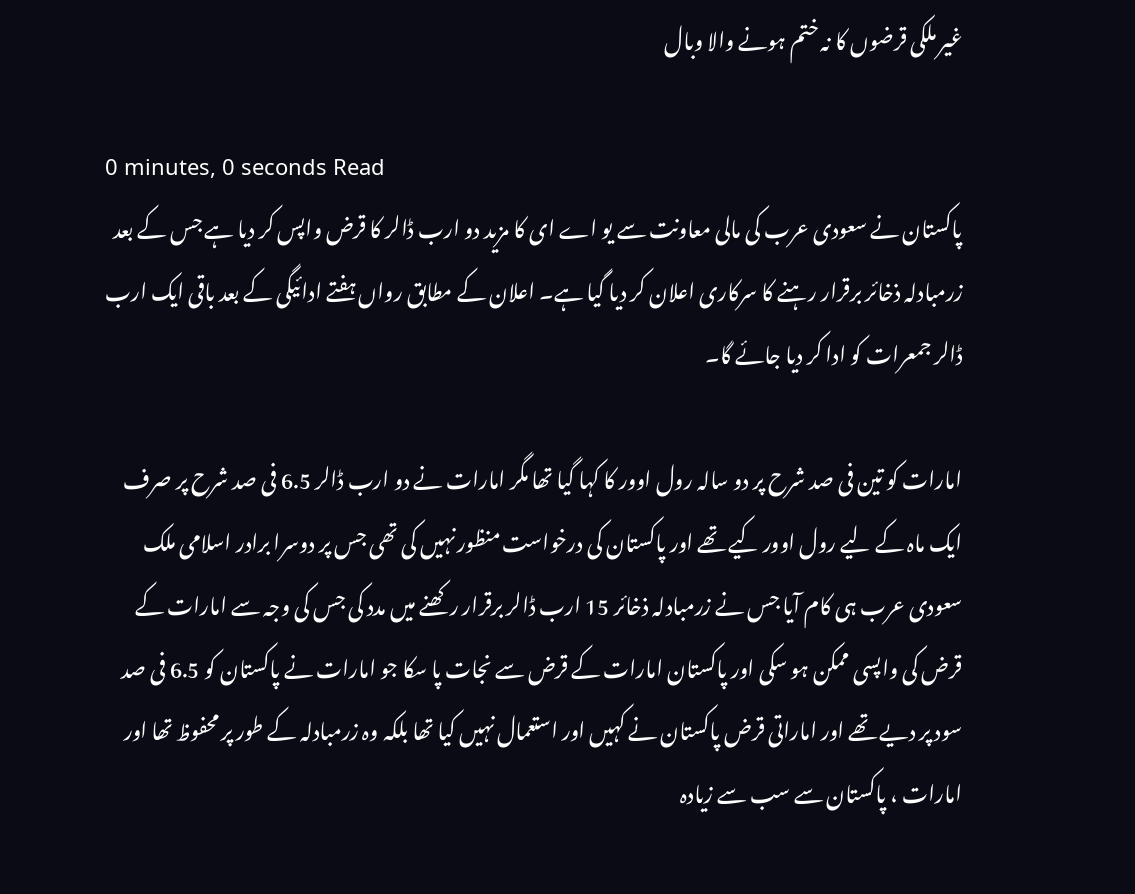غیر ملکی قرضوں کا نہ ختم ہونے والا وبال

0 minutes, 0 seconds Read
پاکستان نے سعودی عرب کی مالی معاونت سے یو اے ای کا مزید دو ارب ڈالر کا قرض واپس کر دیا ہے جس کے بعد زرمبادلہ ذخائر برقرار رہنے کا سرکاری اعلان کر دیا گیا ہے۔ اعلان کے مطابق رواں ہفتے ادائیگی کے بعد باقی ایک ارب ڈالر جمعرات کو ادا کر دیا جائے گا۔

امارات کو تین فی صد شرح پر دو سالہ رول اوور کا کہا گیا تھا مگر امارات نے دو ارب ڈالر 6.5 فی صد شرح پر صرف ایک ماہ کے لیے رول اوور کیے تھے اور پاکستان کی درخواست منظور نہیں کی تھی جس پر دوسرا برادر اسلامی ملک سعودی عرب ہی کام آیا جس نے زرمبادلہ ذخائر 15 ارب ڈالر برقرار رکھنے میں مدد کی جس کی وجہ سے امارات کے قرض کی واپسی ممکن ہو سکی اور پاکستان امارات کے قرض سے نجات پا سکا جو امارات نے پاکستان کو 6.5 فی صد سود پر دیے تھے اور اماراتی قرض پاکستان نے کہیں اور استعمال نہیں کیا تھا بلکہ وہ زرمبادلہ کے طور پر محفوظ تھا اور امارات ، پاکستان سے سب سے زیادہ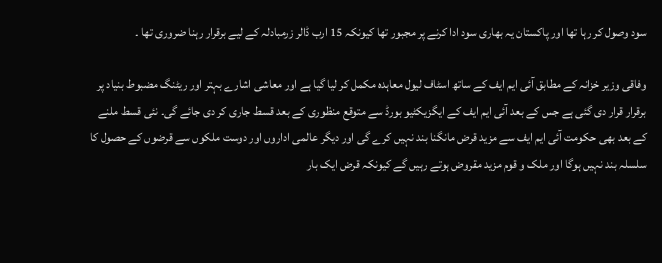سود وصول کر رہا تھا اور پاکستان یہ بھاری سود ادا کرنے پر مجبور تھا کیونکہ 15 ارب ڈالر زرمبادلہ کے لیے برقرار رہنا ضروری تھا ۔

وفاقی وزیر خزانہ کے مطابق آئی ایم ایف کے ساتھ اسٹاف لیول معاہدہ مکمل کر لیا گیا ہے اور معاشی اشارے بہتر اور ریٹنگ مضبوط بنیاد پر برقرار قرار دی گئی ہے جس کے بعد آئی ایم ایف کے ایگزیکٹیو بورڈ سے متوقع منظوری کے بعد قسط جاری کر دی جائے گی۔ نئی قسط ملنے کے بعد بھی حکومت آئی ایم ایف سے مزید قرض مانگنا بند نہیں کرے گی اور دیگر عالمی اداروں اور دوست ملکوں سے قرضوں کے حصول کا سلسلہ بند نہیں ہوگا اور ملک و قوم مزید مقروض ہوتے رہیں گے کیونکہ قرض ایک بار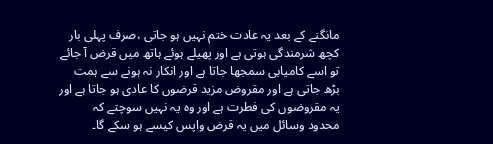مانگنے کے بعد یہ عادت ختم نہیں ہو جاتی ،صرف پہلی بار کچھ شرمندگی ہوتی ہے اور پھیلے ہوئے ہاتھ میں قرض آ جائے تو اسے کامیابی سمجھا جاتا ہے اور انکار نہ ہونے سے ہمت بڑھ جاتی ہے اور مقروض مزید قرضوں کا عادی ہو جاتا ہے اور یہ مقروضوں کی فطرت ہے اور وہ یہ نہیں سوچتے کہ محدود وسائل میں یہ قرض واپس کیسے ہو سکے گا۔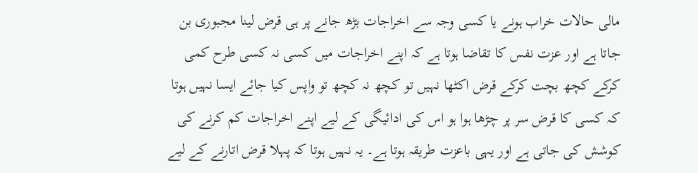مالی حالات خراب ہونے یا کسی وجہ سے اخراجات بڑھ جانے پر ہی قرض لینا مجبوری بن جاتا ہے اور عزت نفس کا تقاضا ہوتا ہے کہ اپنے اخراجات میں کسی نہ کسی طرح کمی کرکے کچھ بچت کرکے قرض اکٹھا نہیں تو کچھ نہ کچھ تو واپس کیا جائے ایسا نہیں ہوتا کہ کسی کا قرض سر پر چڑھا ہوا ہو اس کی ادائیگی کے لیے اپنے اخراجات کم کرنے کی کوشش کی جاتی ہے اور یہی باعزت طریقہ ہوتا ہے۔ یہ نہیں ہوتا کہ پہلا قرض اتارنے کے لیے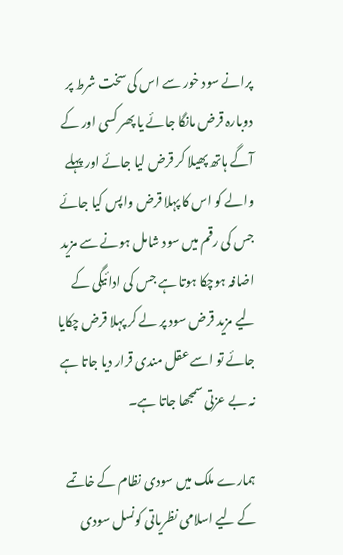پرانے سود خور سے اس کی سخت شرط پر دوبارہ قرض مانگا جائے یا پھر کسی اور کے آگے ہاتھ پھیلا کر قرض لیا جائے اور پہلے والے کو اس کا پہلا قرض واپس کیا جائے جس کی رقم میں سود شامل ہونے سے مزید اضافہ ہوچکا ہوتا ہے جس کی ادائیگی کے لیے مزید قرض سود پر لے کر پہلا قرض چکایا جائے تو اسے عقل مندی قرار دیا جاتا ہے نہ بے عزتی سمجھا جاتا ہے۔

ہمارے ملک میں سودی نظام کے خاتمے کے لیے اسلامی نظریاتی کونسل سودی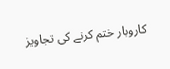کاروبار ختم کرنے کی تجاویز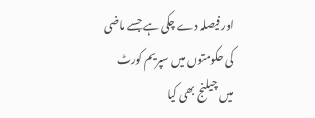اور فیصلہ دے چکی ہے جسے ماضی کی حکومتوں میں سپریم کورٹ میں چیلنج بھی کیا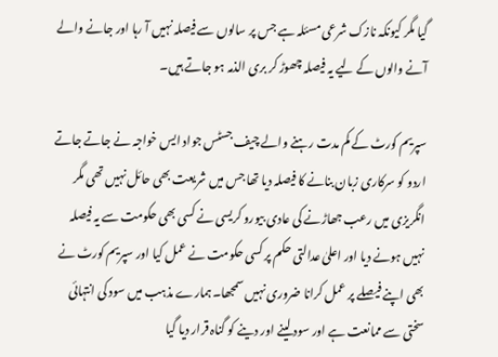گیا مگر کیونکہ نازک شرعی مسئلہ ہے جس پر سالوں سے فیصلہ نہیں آ رہا اور جانے والے آنے والوں کے لیے یہ فیصلہ چھوڑ کر بری الذمہ ہو جاتے ہیں۔

سپریم کورٹ کے کم مدت رہنے والے چیف جسٹس جواد ایس خواجہ نے جاتے جاتے اردو کو سرکاری زبان بنانے کا فیصلہ دیا تھا جس میں شریعت بھی حائل نہیں تھی مگر انگریزی میں رعب جھاڑنے کی عادی بیورو کریسی نے کسی بھی حکومت سے یہ فیصلہ نہیں ہونے دیا اور اعلیٰ عدالتی حکم پر کسی حکومت نے عمل کیا اور سپریم کورٹ نے بھی اپنے فیصلے پر عمل کرانا ضروری نہیں سمجھا۔ہمارے مذہب میں سود کی انتہائی سختی سے ممانعت ہے اور سود لینے اور دینے کو گناہ قرار دیا گیا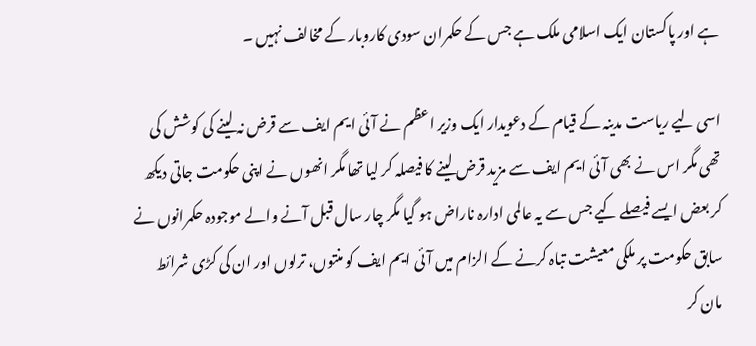ہے اور پاکستان ایک اسلامی ملک ہے جس کے حکمران سودی کاروبار کے مخالف نہیں ۔

اسی لیے ریاست مدینہ کے قیام کے دعویدار ایک وزیر اعظم نے آئی ایم ایف سے قرض نہ لینے کی کوشش کی تھی مگر اس نے بھی آئی ایم ایف سے مزید قرض لینے کا فیصلہ کر لیا تھا مگر انھوں نے اپنی حکومت جاتی دیکھ کر بعض ایسے فیصلے کیے جس سے یہ عالمی ادارہ ناراض ہو گیا مگر چار سال قبل آنے والے موجودہ حکمرانوں نے سابق حکومت پر ملکی معیشت تباہ کرنے کے الزام میں آئی ایم ایف کو منتوں، ترلوں اور ان کی کڑی شرائط مان کر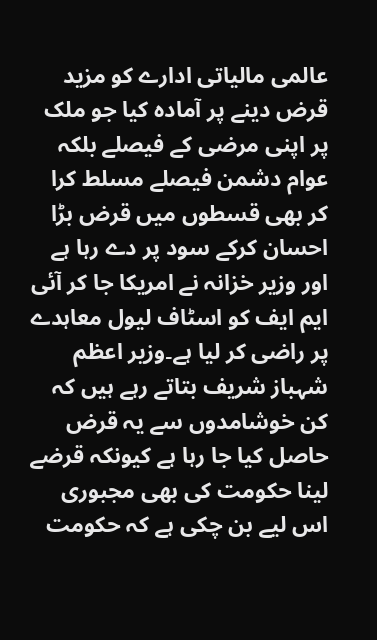عالمی مالیاتی ادارے کو مزید قرض دینے پر آمادہ کیا جو ملک پر اپنی مرضی کے فیصلے بلکہ عوام دشمن فیصلے مسلط کرا کر بھی قسطوں میں قرض بڑا احسان کرکے سود پر دے رہا ہے اور وزیر خزانہ نے امریکا جا کر آئی ایم ایف کو اسٹاف لیول معاہدے پر راضی کر لیا ہے۔وزیر اعظم شہباز شریف بتاتے رہے ہیں کہ کن خوشامدوں سے یہ قرض حاصل کیا جا رہا ہے کیونکہ قرضے لینا حکومت کی بھی مجبوری اس لیے بن چکی ہے کہ حکومت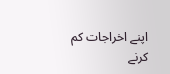اپنے اخراجات کم کرنے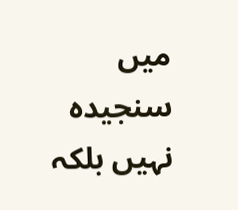میں سنجیدہ نہیں بلکہ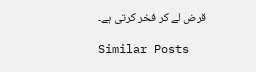قرض لے کر فخر کرتی ہے۔

Similar Posts